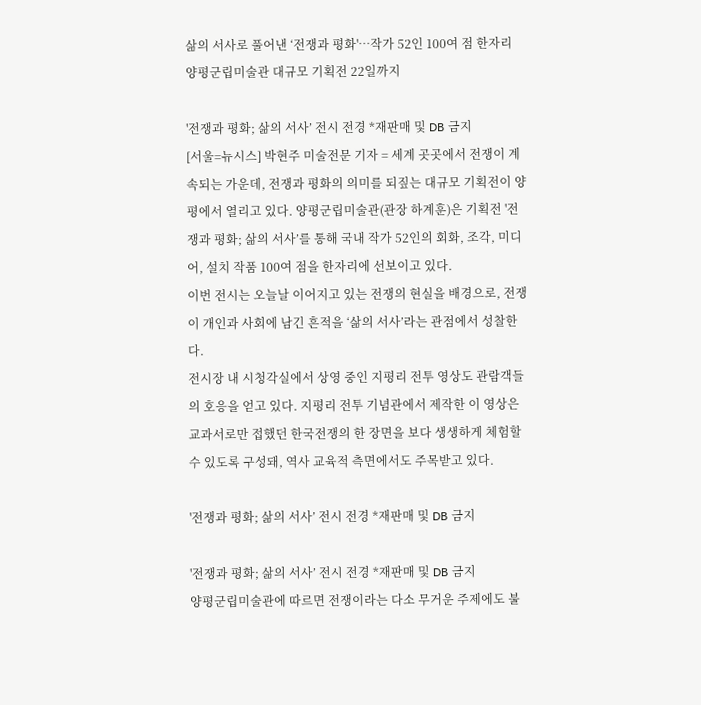삶의 서사로 풀어낸 ‘전쟁과 평화'…작가 52인 100여 점 한자리
양평군립미술관 대규모 기획전 22일까지

'전쟁과 평화; 삶의 서사’ 전시 전경 *재판매 및 DB 금지
[서울=뉴시스] 박현주 미술전문 기자 = 세계 곳곳에서 전쟁이 계속되는 가운데, 전쟁과 평화의 의미를 되짚는 대규모 기획전이 양평에서 열리고 있다. 양평군립미술관(관장 하계훈)은 기획전 '전쟁과 평화; 삶의 서사’를 통해 국내 작가 52인의 회화, 조각, 미디어, 설치 작품 100여 점을 한자리에 선보이고 있다.
이번 전시는 오늘날 이어지고 있는 전쟁의 현실을 배경으로, 전쟁이 개인과 사회에 남긴 흔적을 ‘삶의 서사’라는 관점에서 성찰한다.
전시장 내 시청각실에서 상영 중인 지평리 전투 영상도 관람객들의 호응을 얻고 있다. 지평리 전투 기념관에서 제작한 이 영상은 교과서로만 접했던 한국전쟁의 한 장면을 보다 생생하게 체험할 수 있도록 구성돼, 역사 교육적 측면에서도 주목받고 있다.

'전쟁과 평화; 삶의 서사’ 전시 전경 *재판매 및 DB 금지

'전쟁과 평화; 삶의 서사’ 전시 전경 *재판매 및 DB 금지
양평군립미술관에 따르면 전쟁이라는 다소 무거운 주제에도 불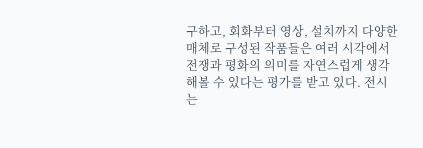구하고, 회화부터 영상, 설치까지 다양한 매체로 구성된 작품들은 여러 시각에서 전쟁과 평화의 의미를 자연스럽게 생각해볼 수 있다는 평가를 받고 있다. 전시는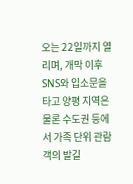오는 22일까지 열리며, 개막 이후 SNS와 입소문을 타고 양평 지역은 물론 수도권 등에서 가족 단위 관람객의 발길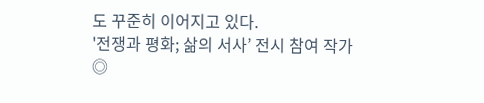도 꾸준히 이어지고 있다.
'전쟁과 평화; 삶의 서사’ 전시 참여 작가
◎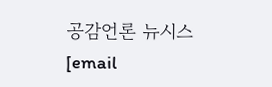공감언론 뉴시스 [email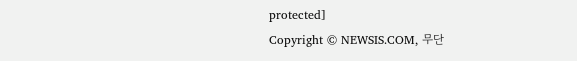protected]
Copyright © NEWSIS.COM, 무단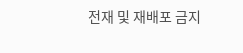전재 및 재배포 금지